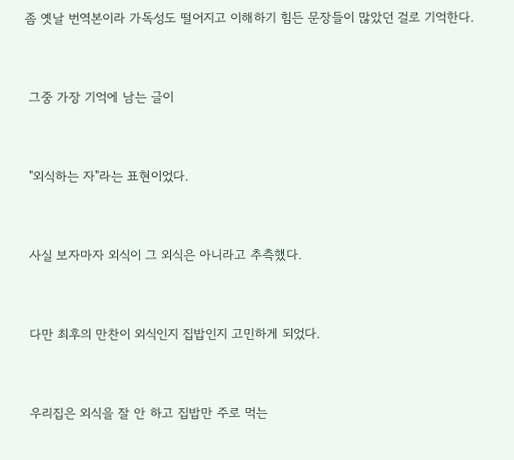좀 옛날 번역본이라 가독성도 떨어지고 이해하기 힘든 문장들이 많았던 걸로 기억한다.


 그중 가장 기억에 남는 글이


 "외식하는 자"라는 표현이었다.


 사실 보자마자 외식이 그 외식은 아니라고 추측했다.


 다만 최후의 만찬이 외식인지 집밥인지 고민하게 되었다.


 우리집은 외식을 잘 안 하고 집밥만 주로 먹는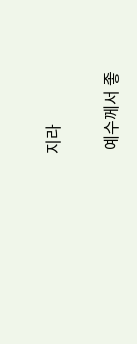지라


 예수께서 좋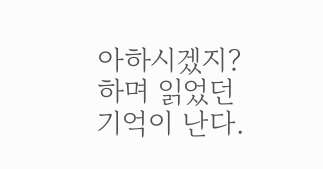아하시겠지? 하며 읽었던 기억이 난다.